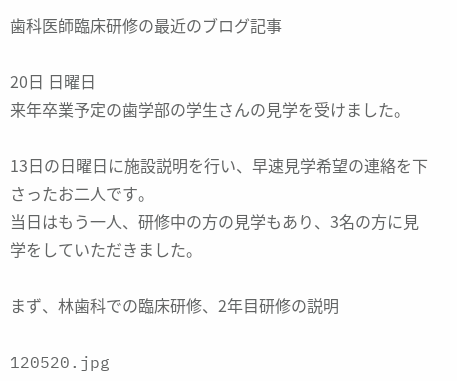歯科医師臨床研修の最近のブログ記事

20日 日曜日
来年卒業予定の歯学部の学生さんの見学を受けました。

13日の日曜日に施設説明を行い、早速見学希望の連絡を下さったお二人です。
当日はもう一人、研修中の方の見学もあり、3名の方に見学をしていただきました。

まず、林歯科での臨床研修、2年目研修の説明

120520.jpg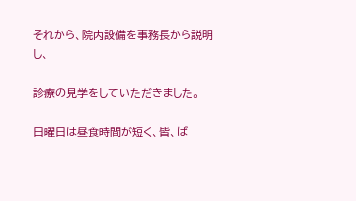それから、院内設備を事務長から説明し、

診療の見学をしていただきました。

日曜日は昼食時間が短く、皆、ば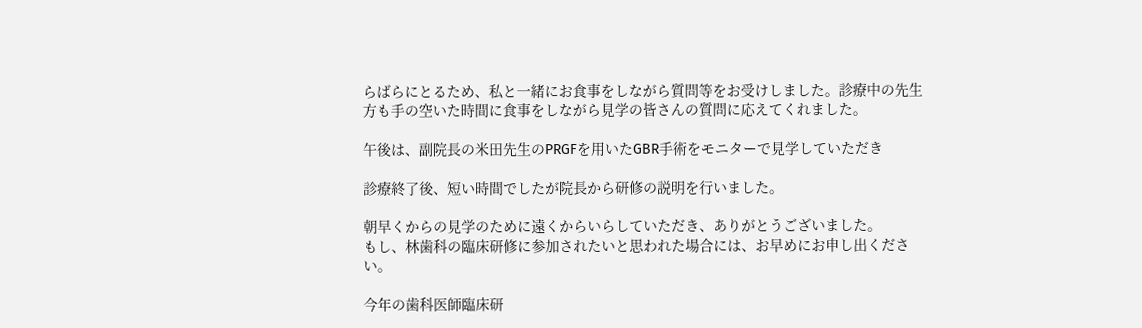らばらにとるため、私と一緒にお食事をしながら質問等をお受けしました。診療中の先生方も手の空いた時間に食事をしながら見学の皆さんの質問に応えてくれました。

午後は、副院長の米田先生のPRGFを用いたGBR手術をモニターで見学していただき

診療終了後、短い時間でしたが院長から研修の説明を行いました。

朝早くからの見学のために遠くからいらしていただき、ありがとうございました。
もし、林歯科の臨床研修に参加されたいと思われた場合には、お早めにお申し出ください。

今年の歯科医師臨床研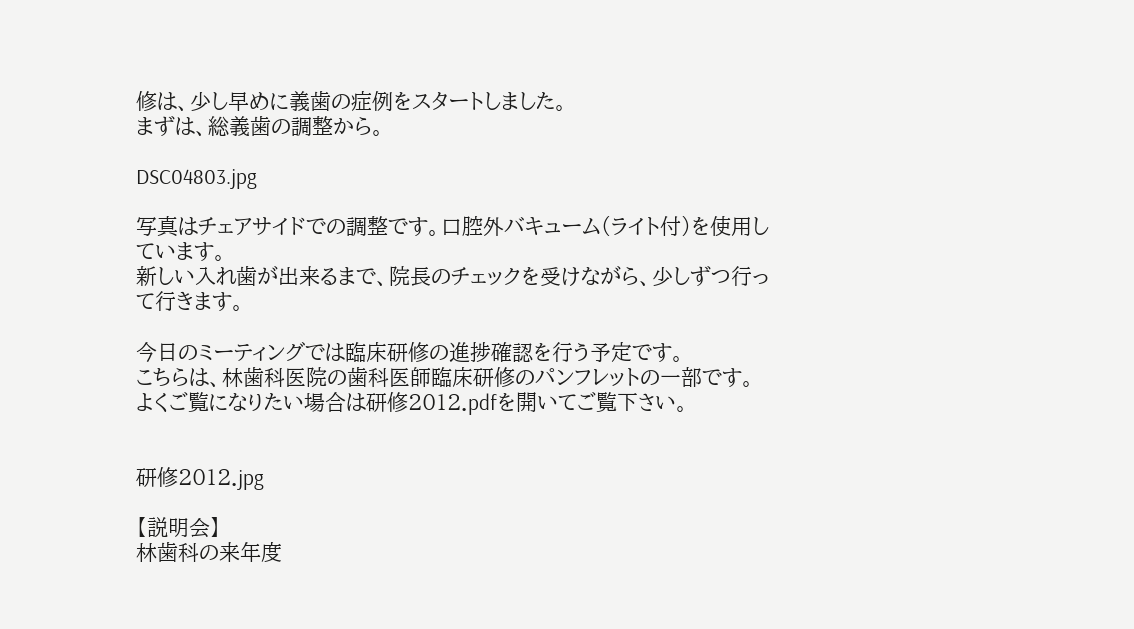修は、少し早めに義歯の症例をスタートしました。
まずは、総義歯の調整から。

DSC04803.jpg

写真はチェアサイドでの調整です。口腔外バキューム(ライト付)を使用しています。
新しい入れ歯が出来るまで、院長のチェックを受けながら、少しずつ行って行きます。

今日のミーティングでは臨床研修の進捗確認を行う予定です。
こちらは、林歯科医院の歯科医師臨床研修のパンフレットの一部です。
よくご覧になりたい場合は研修2012.pdfを開いてご覧下さい。


研修2012.jpg

【説明会】
林歯科の来年度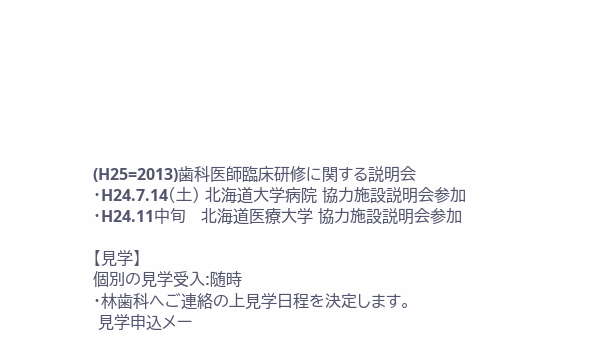(H25=2013)歯科医師臨床研修に関する説明会
・H24.7.14(土) 北海道大学病院 協力施設説明会参加
・H24.11中旬   北海道医療大学 協力施設説明会参加

【見学】
個別の見学受入:随時
・林歯科へご連絡の上見学日程を決定します。
 見学申込メー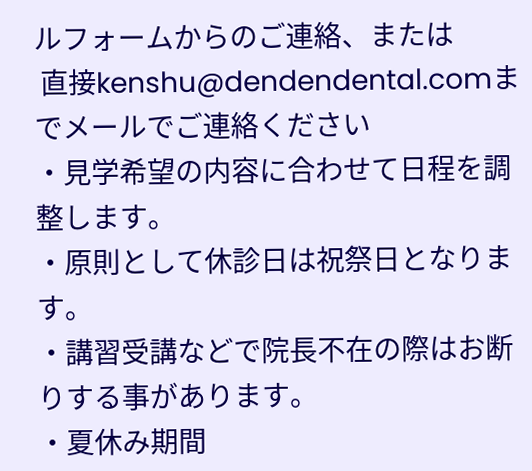ルフォームからのご連絡、または
 直接kenshu@dendendental.comまでメールでご連絡ください
・見学希望の内容に合わせて日程を調整します。
・原則として休診日は祝祭日となります。
・講習受講などで院長不在の際はお断りする事があります。
・夏休み期間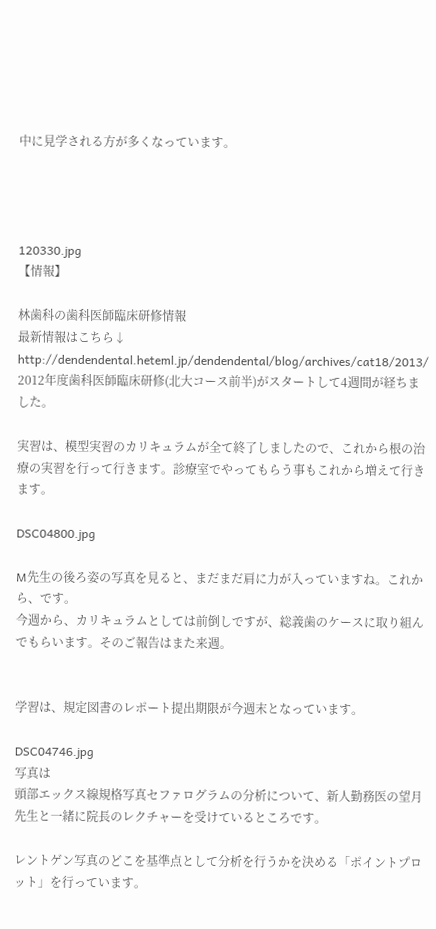中に見学される方が多くなっています。




120330.jpg
【情報】

林歯科の歯科医師臨床研修情報
最新情報はこちら↓
http://dendendental.heteml.jp/dendendental/blog/archives/cat18/2013/
2012年度歯科医師臨床研修(北大コース前半)がスタートして4週間が経ちました。

実習は、模型実習のカリキュラムが全て終了しましたので、これから根の治療の実習を行って行きます。診療室でやってもらう事もこれから増えて行きます。

DSC04800.jpg

M先生の後ろ姿の写真を見ると、まだまだ肩に力が入っていますね。これから、です。
今週から、カリキュラムとしては前倒しですが、総義歯のケースに取り組んでもらいます。そのご報告はまた来週。


学習は、規定図書のレポート提出期限が今週末となっています。

DSC04746.jpg
写真は
頭部エックス線規格写真セファログラムの分析について、新人勤務医の望月先生と一緒に院長のレクチャーを受けているところです。

レントゲン写真のどこを基準点として分析を行うかを決める「ポイントプロット」を行っています。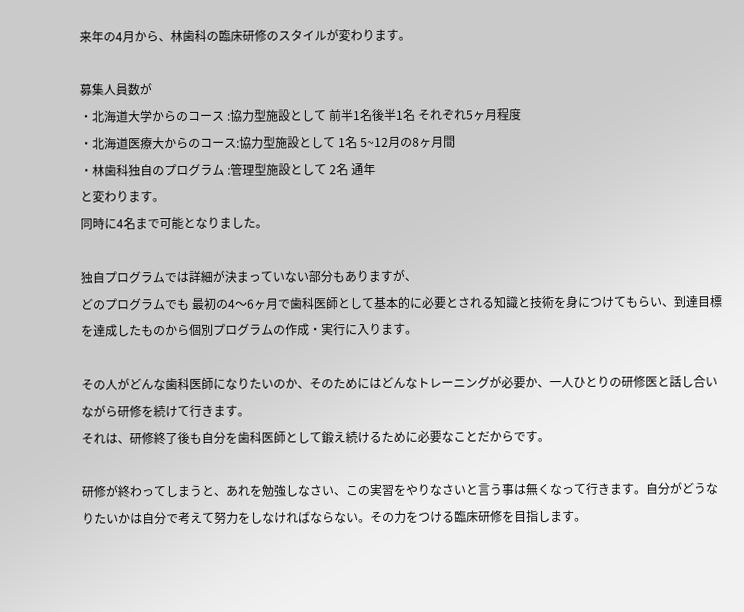来年の4月から、林歯科の臨床研修のスタイルが変わります。

募集人員数が
・北海道大学からのコース :協力型施設として 前半1名後半1名 それぞれ5ヶ月程度
・北海道医療大からのコース:協力型施設として 1名 5~12月の8ヶ月間
・林歯科独自のプログラム :管理型施設として 2名 通年
と変わります。
同時に4名まで可能となりました。

独自プログラムでは詳細が決まっていない部分もありますが、
どのプログラムでも 最初の4〜6ヶ月で歯科医師として基本的に必要とされる知識と技術を身につけてもらい、到達目標を達成したものから個別プログラムの作成・実行に入ります。

その人がどんな歯科医師になりたいのか、そのためにはどんなトレーニングが必要か、一人ひとりの研修医と話し合いながら研修を続けて行きます。
それは、研修終了後も自分を歯科医師として鍛え続けるために必要なことだからです。

研修が終わってしまうと、あれを勉強しなさい、この実習をやりなさいと言う事は無くなって行きます。自分がどうなりたいかは自分で考えて努力をしなければならない。その力をつける臨床研修を目指します。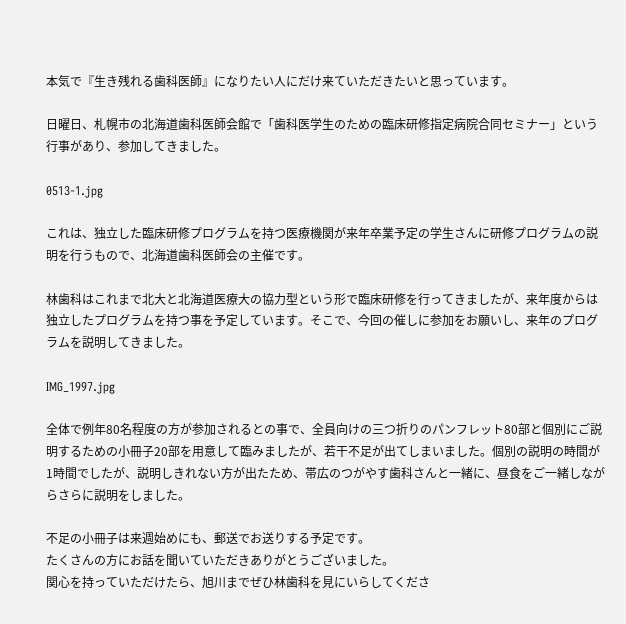本気で『生き残れる歯科医師』になりたい人にだけ来ていただきたいと思っています。

日曜日、札幌市の北海道歯科医師会館で「歯科医学生のための臨床研修指定病院合同セミナー」という行事があり、参加してきました。

0513-1.jpg

これは、独立した臨床研修プログラムを持つ医療機関が来年卒業予定の学生さんに研修プログラムの説明を行うもので、北海道歯科医師会の主催です。

林歯科はこれまで北大と北海道医療大の協力型という形で臨床研修を行ってきましたが、来年度からは独立したプログラムを持つ事を予定しています。そこで、今回の催しに参加をお願いし、来年のプログラムを説明してきました。

IMG_1997.jpg

全体で例年80名程度の方が参加されるとの事で、全員向けの三つ折りのパンフレット80部と個別にご説明するための小冊子20部を用意して臨みましたが、若干不足が出てしまいました。個別の説明の時間が1時間でしたが、説明しきれない方が出たため、帯広のつがやす歯科さんと一緒に、昼食をご一緒しながらさらに説明をしました。

不足の小冊子は来週始めにも、郵送でお送りする予定です。
たくさんの方にお話を聞いていただきありがとうございました。
関心を持っていただけたら、旭川までぜひ林歯科を見にいらしてくださ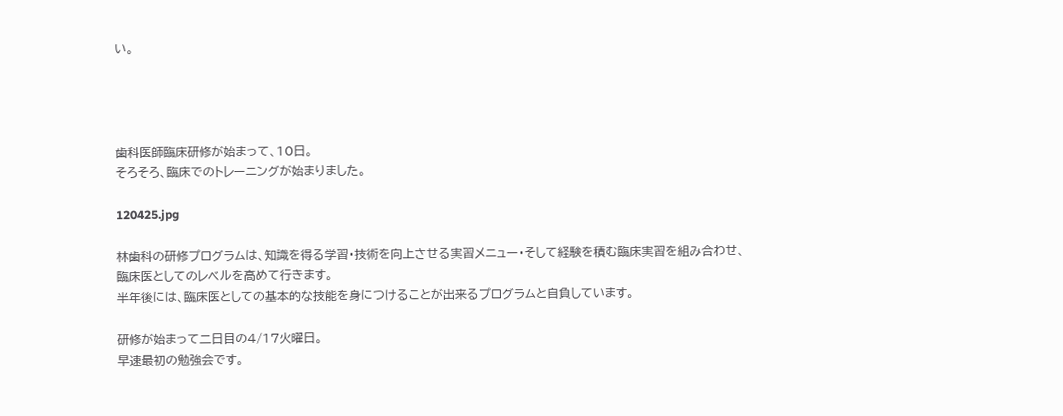い。




歯科医師臨床研修が始まって、10日。
そろそろ、臨床でのトレーニングが始まりました。

120425.jpg

林歯科の研修プログラムは、知識を得る学習・技術を向上させる実習メニュー・そして経験を積む臨床実習を組み合わせ、臨床医としてのレベルを高めて行きます。
半年後には、臨床医としての基本的な技能を身につけることが出来るプログラムと自負しています。

研修が始まって二日目の4/17火曜日。
早速最初の勉強会です。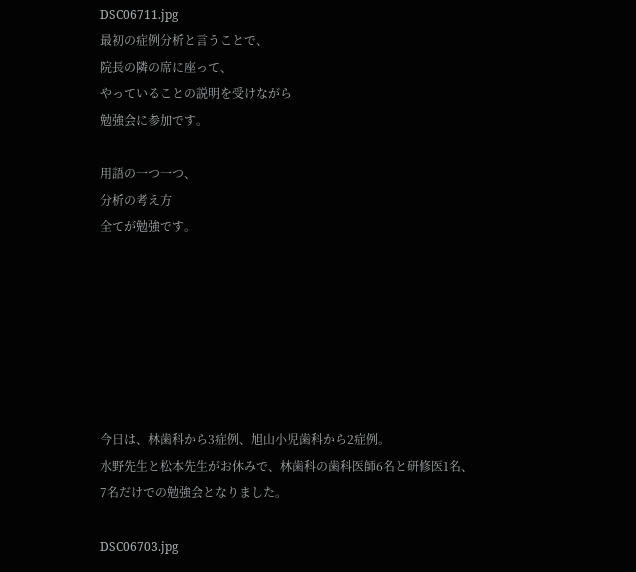DSC06711.jpg
最初の症例分析と言うことで、
院長の隣の席に座って、
やっていることの説明を受けながら
勉強会に参加です。

用語の一つ一つ、
分析の考え方
全てが勉強です。







今日は、林歯科から3症例、旭山小児歯科から2症例。
水野先生と松本先生がお休みで、林歯科の歯科医師6名と研修医1名、
7名だけでの勉強会となりました。

DSC06703.jpg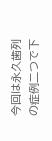今回は永久歯列の症例二つで下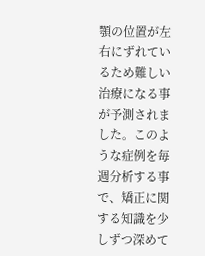顎の位置が左右にずれているため難しい治療になる事が予測されました。このような症例を毎週分析する事で、矯正に関する知識を少しずつ深めて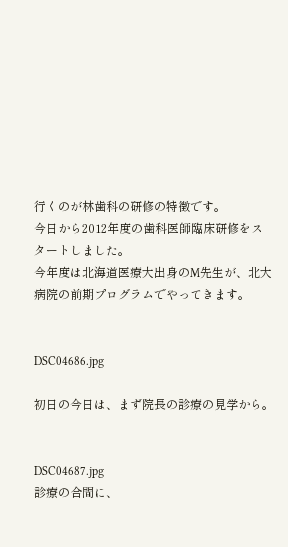行くのが林歯科の研修の特徴です。
今日から2012年度の歯科医師臨床研修をスタートしました。
今年度は北海道医療大出身のM先生が、北大病院の前期プログラムでやってきます。


DSC04686.jpg

初日の今日は、まず院長の診療の見学から。


DSC04687.jpg
診療の合間に、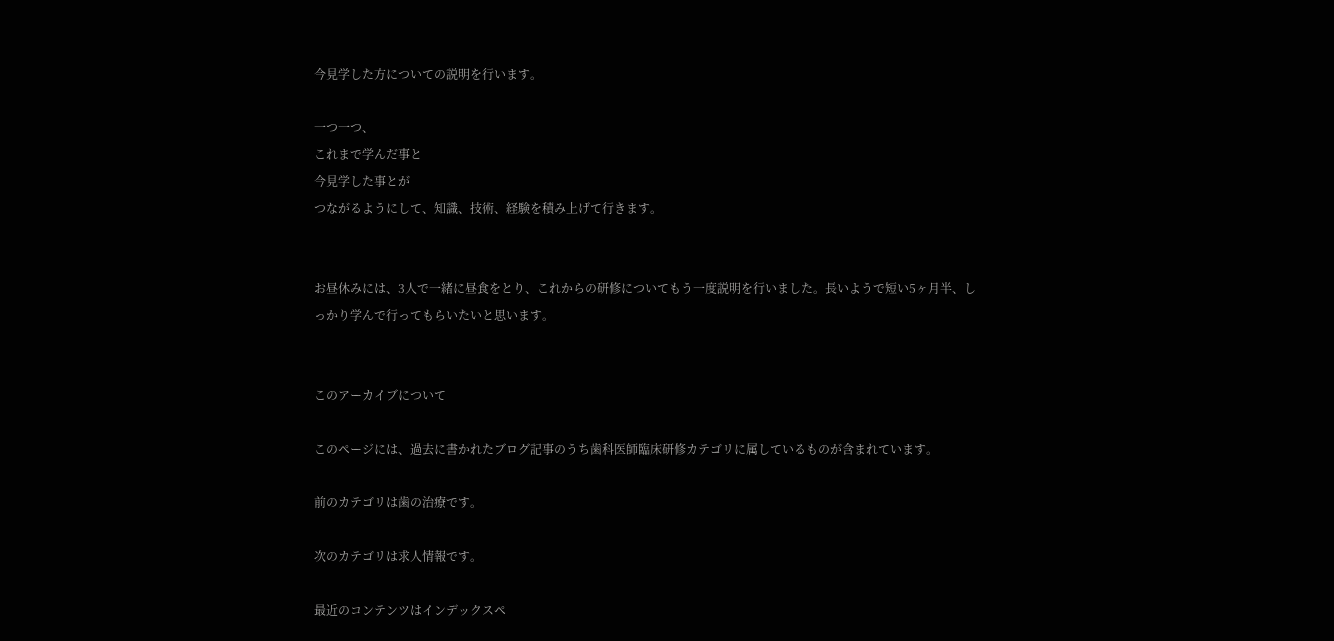今見学した方についての説明を行います。

一つ一つ、
これまで学んだ事と
今見学した事とが
つながるようにして、知識、技術、経験を積み上げて行きます。


お昼休みには、3人で一緒に昼食をとり、これからの研修についてもう一度説明を行いました。長いようで短い5ヶ月半、しっかり学んで行ってもらいたいと思います。


このアーカイブについて

このページには、過去に書かれたブログ記事のうち歯科医師臨床研修カテゴリに属しているものが含まれています。

前のカテゴリは歯の治療です。

次のカテゴリは求人情報です。

最近のコンテンツはインデックスペ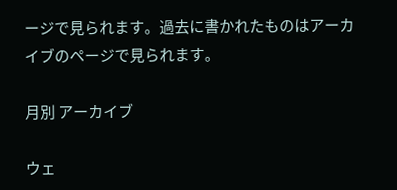ージで見られます。過去に書かれたものはアーカイブのページで見られます。

月別 アーカイブ

ウェ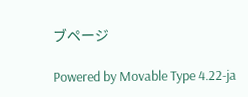ブページ

Powered by Movable Type 4.22-ja